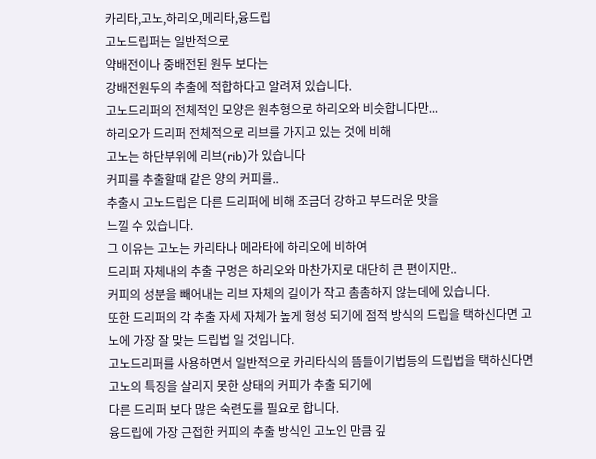카리타,고노,하리오,메리타,융드립
고노드립퍼는 일반적으로
약배전이나 중배전된 원두 보다는
강배전원두의 추출에 적합하다고 알려져 있습니다.
고노드리퍼의 전체적인 모양은 원추형으로 하리오와 비슷합니다만...
하리오가 드리퍼 전체적으로 리브를 가지고 있는 것에 비해
고노는 하단부위에 리브(rib)가 있습니다
커피를 추출할때 같은 양의 커피를..
추출시 고노드립은 다른 드리퍼에 비해 조금더 강하고 부드러운 맛을
느낄 수 있습니다.
그 이유는 고노는 카리타나 메라타에 하리오에 비하여
드리퍼 자체내의 추출 구멍은 하리오와 마찬가지로 대단히 큰 편이지만..
커피의 성분을 빼어내는 리브 자체의 길이가 작고 촘촘하지 않는데에 있습니다.
또한 드리퍼의 각 추출 자세 자체가 높게 형성 되기에 점적 방식의 드립을 택하신다면 고노에 가장 잘 맞는 드립법 일 것입니다.
고노드리퍼를 사용하면서 일반적으로 카리타식의 뜸들이기법등의 드립법을 택하신다면
고노의 특징을 살리지 못한 상태의 커피가 추출 되기에
다른 드리퍼 보다 많은 숙련도를 필요로 합니다.
융드립에 가장 근접한 커피의 추출 방식인 고노인 만큼 깊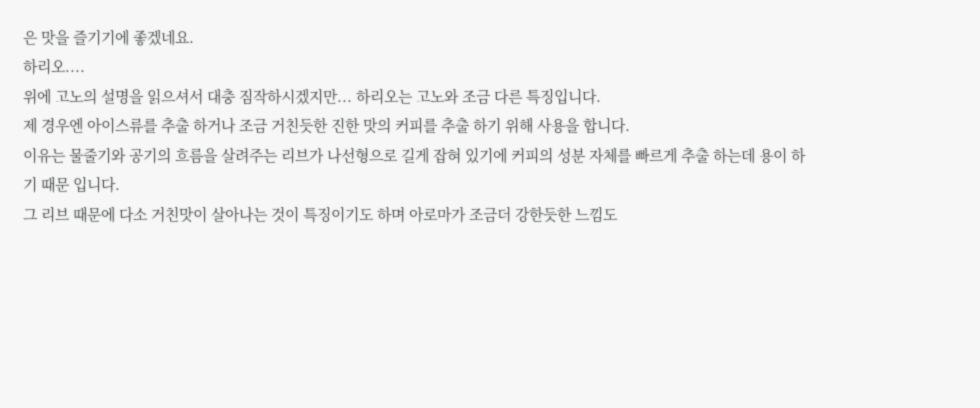은 맛을 즐기기에 좋겠네요.
하리오....
위에 고노의 설명을 읽으셔서 대충 짐작하시겠지만... 하리오는 고노와 조금 다른 특징입니다.
제 경우엔 아이스류를 추출 하거나 조금 거친듯한 진한 맛의 커피를 추출 하기 위해 사용을 합니다.
이유는 물줄기와 공기의 흐름을 살려주는 리브가 나선형으로 길게 잡혀 있기에 커피의 성분 자체를 빠르게 추출 하는데 용이 하기 때문 입니다.
그 리브 때문에 다소 거친맛이 살아나는 것이 특징이기도 하며 아로마가 조금더 강한듯한 느낌도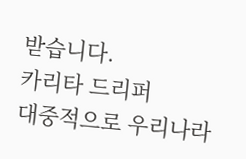받습니다.
카리타 드리퍼
대중적으로 우리나라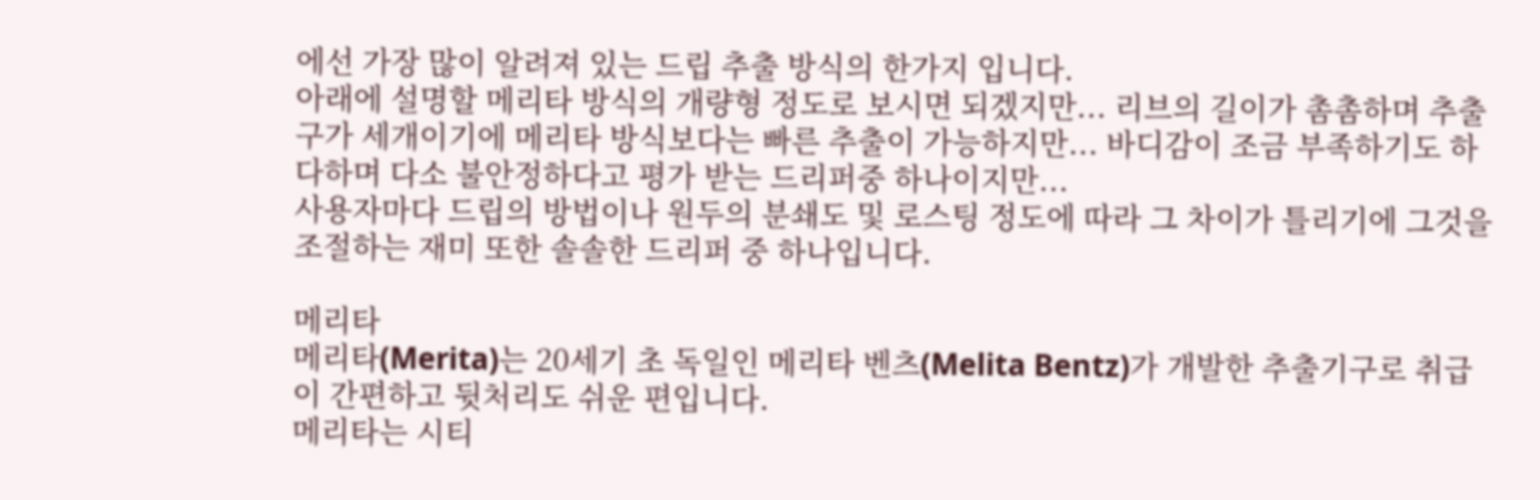에선 가장 많이 알려져 있는 드립 추출 방식의 한가지 입니다.
아래에 설명할 메리타 방식의 개량형 정도로 보시면 되겠지만... 리브의 길이가 촘촘하며 추출 구가 세개이기에 메리타 방식보다는 빠른 추출이 가능하지만... 바디감이 조금 부족하기도 하다하며 다소 불안정하다고 평가 받는 드리퍼중 하나이지만...
사용자마다 드립의 방법이나 원두의 분쇄도 및 로스팅 정도에 따라 그 차이가 틀리기에 그것을 조절하는 재미 또한 솔솔한 드리퍼 중 하나입니다.

메리타
메리타(Merita)는 20세기 초 독일인 메리타 벤츠(Melita Bentz)가 개발한 추출기구로 취급이 간편하고 뒷처리도 쉬운 편입니다.
메리타는 시티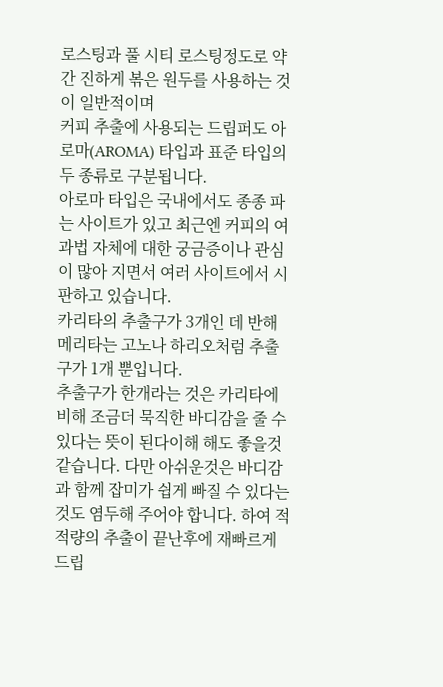로스팅과 풀 시티 로스팅정도로 약간 진하게 볶은 원두를 사용하는 것이 일반적이며
커피 추출에 사용되는 드립퍼도 아로마(AROMA) 타입과 표준 타입의 두 종류로 구분됩니다.
아로마 타입은 국내에서도 종종 파는 사이트가 있고 최근엔 커피의 여과법 자체에 대한 궁금증이나 관심이 많아 지면서 여러 사이트에서 시판하고 있습니다.
카리타의 추출구가 3개인 데 반해 메리타는 고노나 하리오처럼 추출구가 1개 뿐입니다.
추출구가 한개라는 것은 카리타에 비해 조금더 묵직한 바디감을 줄 수 있다는 뜻이 된다이해 해도 좋을것 같습니다. 다만 아쉬운것은 바디감과 함께 잡미가 쉽게 빠질 수 있다는 것도 염두해 주어야 합니다. 하여 적적량의 추출이 끝난후에 재빠르게 드립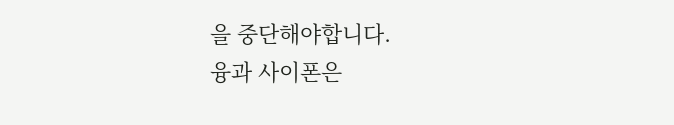을 중단해야합니다.
융과 사이폰은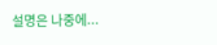설명은 나중에...